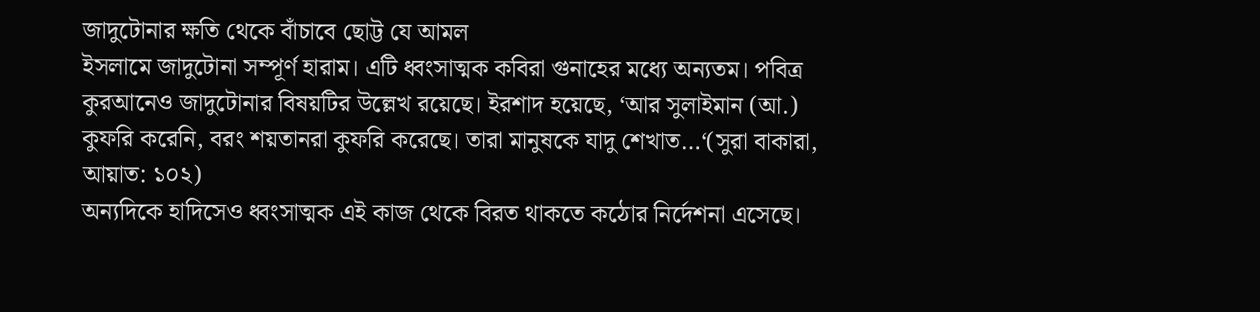জাদুটোনার ক্ষতি থেকে বাঁচাবে ছোট্ট যে আমল
ইসলামে জাদুটোনা সম্পূর্ণ হারাম। এটি ধ্বংসাত্মক কবিরা গুনাহের মধ্যে অন্যতম। পবিত্র কুরআনেও জাদুটোনার বিষয়টির উল্লেখ রয়েছে। ইরশাদ হয়েছে, ‘আর সুলাইমান (আ.) কুফরি করেনি, বরং শয়তানরা কুফরি করেছে। তারা মানুষকে যাদু শেখাত…‘(সুরা বাকারা, আয়াত: ১০২)
অন্যদিকে হাদিসেও ধ্বংসাত্মক এই কাজ থেকে বিরত থাকতে কঠোর নির্দেশনা এসেছে।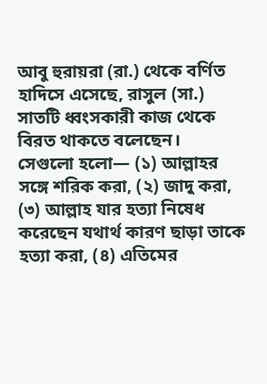আবু হুরায়রা (রা.) থেকে বর্ণিত হাদিসে এসেছে, রাসুল (সা.) সাতটি ধ্বংসকারী কাজ থেকে বিরত থাকতে বলেছেন।
সেগুলো হলো— (১) আল্লাহর সঙ্গে শরিক করা, (২) জাদু করা, (৩) আল্লাহ যার হত্যা নিষেধ করেছেন যথার্থ কারণ ছাড়া তাকে হত্যা করা, (৪) এতিমের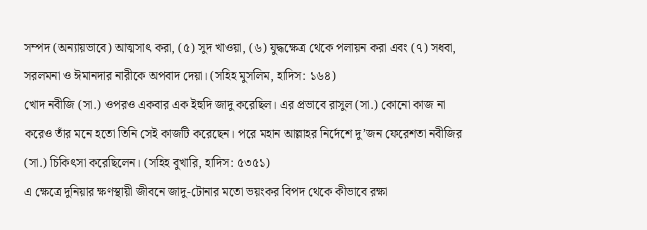সম্পদ (অন্যায়ভাবে) আত্মসাৎ করা, (৫) সুদ খাওয়া, (৬) যুদ্ধক্ষেত্র থেকে পলায়ন করা এবং (৭) সধবা, সরলমনা ও ঈমানদার নারীকে অপবাদ দেয়া। (সহিহ মুসলিম, হাদিস: ১৬৪)
খোদ নবীজি (সা.) ওপরও একবার এক ইহুদি জাদু করেছিল। এর প্রভাবে রাসুল (সা.) কোনো কাজ না করেও তাঁর মনে হতো তিনি সেই কাজটি করেছেন। পরে মহান আল্লাহর নির্দেশে দু’জন ফেরেশতা নবীজির (সা.) চিকিৎসা করেছিলেন। (সহিহ বুখারি, হাদিস: ৫৩৫১)
এ ক্ষেত্রে দুনিয়ার ক্ষণস্থায়ী জীবনে জাদু-টোনার মতো ভয়ংকর বিপদ থেকে কীভাবে রক্ষা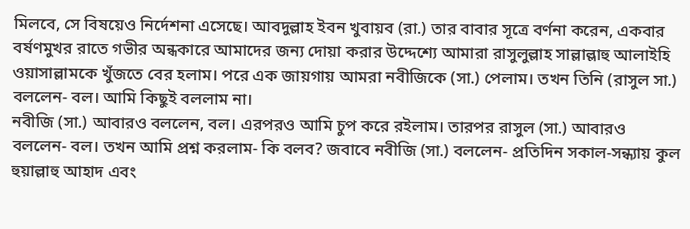মিলবে, সে বিষয়েও নির্দেশনা এসেছে। আবদুল্লাহ ইবন খুবায়ব (রা.) তার বাবার সূত্রে বর্ণনা করেন, একবার বর্ষণমুখর রাতে গভীর অন্ধকারে আমাদের জন্য দোয়া করার উদ্দেশ্যে আমারা রাসুলুল্লাহ সাল্লাল্লাহু আলাইহি ওয়াসাল্লামকে খুঁজতে বের হলাম। পরে এক জায়গায় আমরা নবীজিকে (সা.) পেলাম। তখন তিনি (রাসুল সা.) বললেন- বল। আমি কিছুই বললাম না।
নবীজি (সা.) আবারও বললেন, বল। এরপরও আমি চুপ করে রইলাম। তারপর রাসুল (সা.) আবারও বললেন- বল। তখন আমি প্রশ্ন করলাম- কি বলব? জবাবে নবীজি (সা.) বললেন- প্রতিদিন সকাল-সন্ধ্যায় কুল হুয়াল্লাহু আহাদ এবং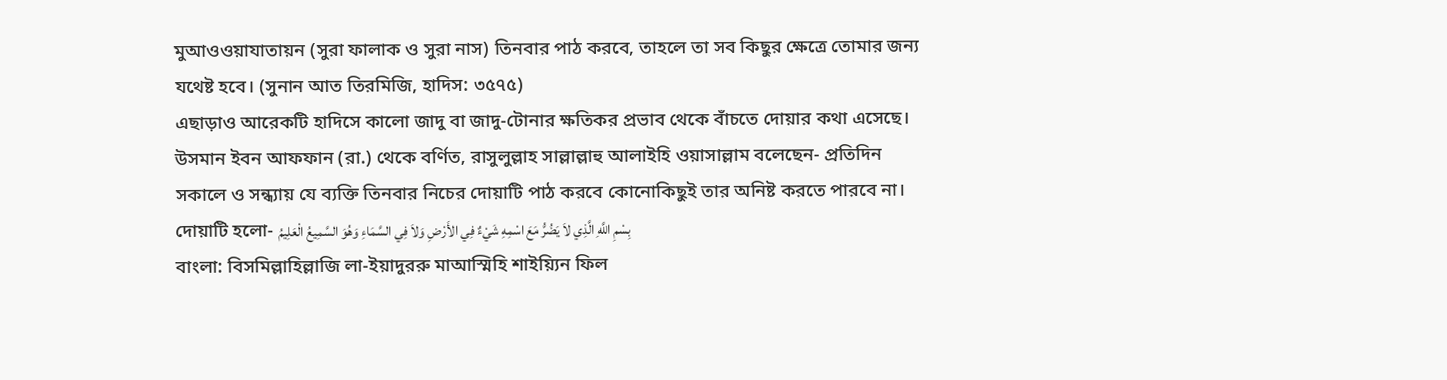মুআওওয়াযাতায়ন (সুরা ফালাক ও সুরা নাস) তিনবার পাঠ করবে, তাহলে তা সব কিছুর ক্ষেত্রে তোমার জন্য যথেষ্ট হবে। (সুনান আত তিরমিজি, হাদিস: ৩৫৭৫)
এছাড়াও আরেকটি হাদিসে কালো জাদু বা জাদু-টোনার ক্ষতিকর প্রভাব থেকে বাঁচতে দোয়ার কথা এসেছে। উসমান ইবন আফফান (রা.) থেকে বর্ণিত, রাসুলুল্লাহ সাল্লাল্লাহু আলাইহি ওয়াসাল্লাম বলেছেন- প্রতিদিন সকালে ও সন্ধ্যায় যে ব্যক্তি তিনবার নিচের দোয়াটি পাঠ করবে কোনোকিছুই তার অনিষ্ট করতে পারবে না। দোয়াটি হলো- بِسْمِ اللَّهِ الَّذِي لاَ يَضُرُّ مَعَ اسْمِهِ شَيْءٌ فِي الأَرْضِ وَلاَ فِي السَّمَاءِ وَهُوَ السَّمِيعُ الْعَلِيمُ
বাংলা: বিসমিল্লাহিল্লাজি লা-ইয়াদুররু মাআস্মিহি শাইয়্যিন ফিল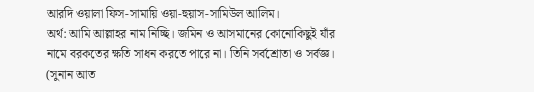আরদি ওয়ালা ফিস-সামায়ি ওয়া-হুয়াস-সামিউল আলিম।
অর্থ: আমি আল্লাহর নাম নিচ্ছি। জমিন ও আসমানের কোনোকিছুই যাঁর নামে বরকতের ক্ষতি সাধন করতে পারে না। তিনি সর্বশ্রোতা ও সর্বজ্ঞ। (সুনান আত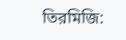তিরমিজি: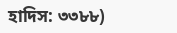হাদিস: ৩৩৮৮)